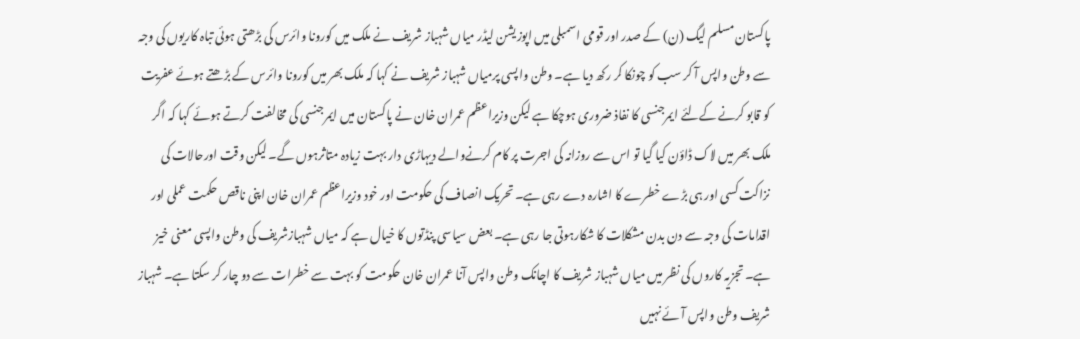پاکستان مسلم لیگ (ن) کے صدر اور قومی اسمبلی میں اپوزیشن لیڈر میاں شہباز شریف نے ملک میں کورونا وائرس کی بڑھتی ہوئی تباہ کاریوں کی وجہ سے وطن واپس آ کر سب کو چونکا کر رکھ دیا ہے۔ وطن واپسی پرمیاں شہباز شریف نے کہا کہ ملک بھر میں کورونا وائرس کے بڑھتے ہوئے عفریت کو قابو کرنے کےلئے ایمرجنسی کا نفاذ ضروری ہوچکا ہے لیکن وزیراعظم عمران خان نے پاکستان میں ایمرجنسی کی مخالفت کرتے ہوئے کہا کہ اگر ملک بھر میں لاک ڈاؤن کیا گیا تو اس سے روزانہ کی اجرت پر کام کرنےوالے دیہاڑی دار بہت زیادہ متاثرہوں گے۔ لیکن وقت اورحالات کی نزاکت کسی اور ہی بڑے خطرے کا اشارہ دے رہی ہے۔ تحریک انصاف کی حکومت اور خود وزیراعظم عمران خان اپنی ناقص حکمت عملی اور اقدامات کی وجہ سے دن بدن مشکلات کا شکارہوتی جا رہی ہے۔ بعض سیاسی پنڈتوں کا خیال ہے کہ میاں شہبازشریف کی وطن واپسی معنی خیز ہے۔ تجزیہ کاروں کی نظر میں میاں شہباز شریف کا اچانک وطن واپس آنا عمران خان حکومت کو بہت سے خطرات سے دو چار کر سکتا ہے۔ شہباز شریف وطن واپس آئے نہیں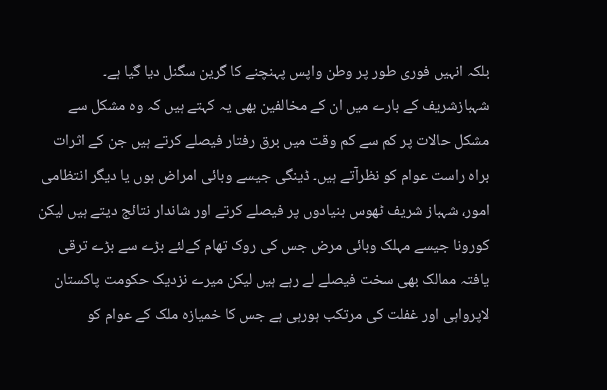بلکہ انہیں فوری طور پر وطن واپس پہنچنے کا گرین سگنل دیا گیا ہے۔ شہبازشریف کے بارے میں ان کے مخالفین بھی یہ کہتے ہیں کہ وہ مشکل سے مشکل حالات پر کم سے کم وقت میں برق رفتار فیصلے کرتے ہیں جن کے اثرات براہ راست عوام کو نظرآتے ہیں۔ ڈینگی جیسے وبائی امراض ہوں یا دیگر انتظامی امور، شہباز شریف ٹھوس بنیادوں پر فیصلے کرتے اور شاندار نتائج دیتے ہیں لیکن کورونا جیسے مہلک وبائی مرض جس کی روک تھام کےلئے بڑے سے بڑے ترقی یافتہ ممالک بھی سخت فیصلے لے رہے ہیں لیکن میرے نزدیک حکومت پاکستان لاپرواہی اور غفلت کی مرتکب ہورہی ہے جس کا خمیازہ ملک کے عوام کو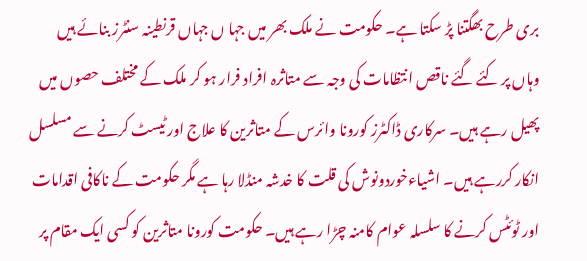بری طرح بھگتنا پڑ سکتا ہے۔ حکومت نے ملک بھر میں جہا ں جہاں قرنطینہ سنٹرز بنائے ہیں وہاں پر کئے گئے ناقص انتظامات کی وجہ سے متاثرہ افراد فرار ہو کر ملک کے مختلف حصوں میں پھیل رہے ہیں۔ سرکاری ڈاکٹرز کورونا وائرس کے متاثرین کا علاج اور ٹیسٹ کرنے سے مسلسل انکار کررہے ہیں۔ اشیاءخوردونوش کی قلت کا خدشہ منڈلا رہا ہے مگر حکومت کے ناکافی اقدامات اور ٹوئٹس کرنے کا سلسلہ عوام کامنہ چڑا رہے ہیں۔ حکومت کورونا متاثرین کو کسی ایک مقام پر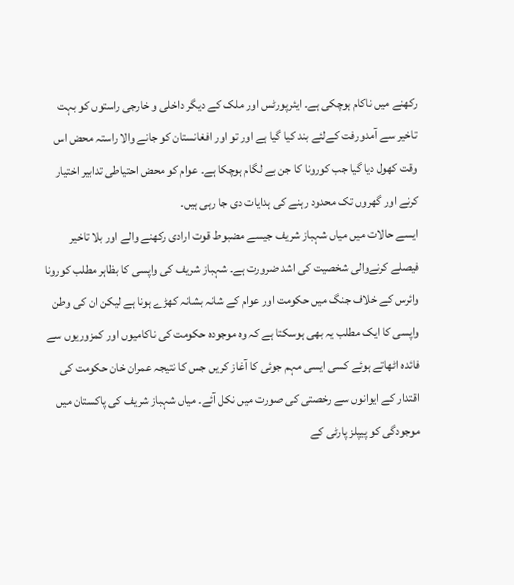رکھنے میں ناکام ہوچکی ہے۔ ایئرپورٹس اور ملک کے دیگر داخلی و خارجی راستوں کو بہت تاخیر سے آمدورفت کےلئے بند کیا گیا ہے اور تو اور افغانستان کو جانے والا راستہ محض اس وقت کھول دیا گیا جب کورونا کا جن بے لگام ہوچکا ہے۔ عوام کو محض احتیاطی تدابیر اختیار کرنے اور گھروں تک محدود رہنے کی ہدایات دی جا رہی ہیں۔
ایسے حالات میں میاں شہباز شریف جیسے مضبوط قوت ارادی رکھنے والے اور بلا تاخیر فیصلے کرنےوالی شخصیت کی اشد ضرورت ہے۔ شہباز شریف کی واپسی کا بظاہر مطلب کورونا وائرس کے خلاف جنگ میں حکومت اور عوام کے شانہ بشانہ کھڑے ہونا ہے لیکن ان کی وطن واپسی کا ایک مطلب یہ بھی ہوسکتا ہے کہ وہ موجودہ حکومت کی ناکامیوں اور کمزوریوں سے فائدہ اٹھاتے ہوئے کسی ایسی مہم جوئی کا آغاز کریں جس کا نتیجہ عمران خان حکومت کی اقتدار کے ایوانوں سے رخصتی کی صورت میں نکل آئے۔ میاں شہباز شریف کی پاکستان میں موجودگی کو پیپلز پارٹی کے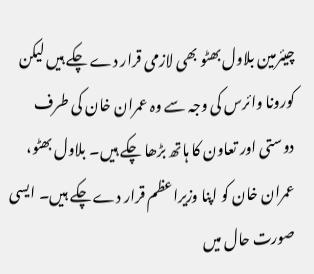چیئرمین بلاول بھٹو بھی لازمی قرار دے چکے ہیں لیکن کورونا وائرس کی وجہ سے وہ عمران خان کی طرف دوستی اور تعاون کا ہاتھ بڑھا چکے ہیں۔ بلاول بھٹو، عمران خان کو اپنا وزیراعظم قرار دے چکے ہیں۔ ایسی صورت حال میں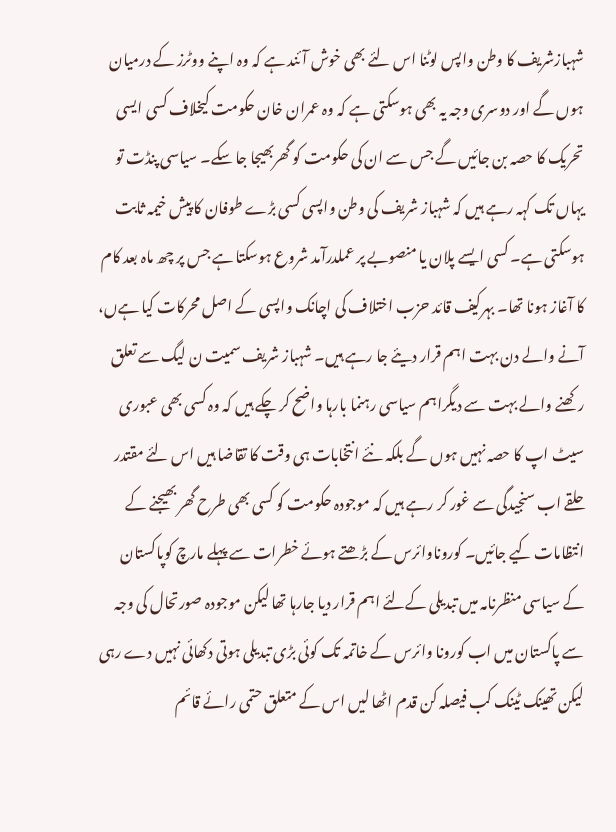شہبازشریف کا وطن واپس لوٹنا اس لئے بھی خوش آئند ہے کہ وہ اپنے ووٹرز کے درمیان ہوں گے اور دوسری وجہ یہ بھی ہوسکتی ہے کہ وہ عمران خان حکومت کیخلاف کسی ایسی تحریک کا حصہ بن جائیں گے جس سے ان کی حکومت کو گھربھیجا جا سکے۔ سیاسی پنڈت تو یہاں تک کہہ رہے ہیں کہ شہباز شریف کی وطن واپسی کسی بڑے طوفان کا پیش خیمہ ثابت ہوسکتی ہے۔ کسی ایسے پلان یا منصوبے پر عملدرآمد شروع ہوسکتا ہے جس پر چھ ماہ بعد کام کا آغاز ہونا تھا۔ بہرکیف قائد حزب اختلاف کی اچانک واپسی کے اصل محرکات کیا ہےں، آنے والے دن بہت اہم قرار دیئے جا رہے ہیں۔ شہباز شریف سمیت ن لیگ سے تعلق رکھنے والے بہت سے دیگراہم سیاسی رہنما بارہا واضح کر چکے ہیں کہ وہ کسی بھی عبوری سیٹ اپ کا حصہ نہیں ہوں گے بلکہ نئے انتخابات ہی وقت کا تقاضا ہیں اس لئے مقتدر حلقے اب سنجیدگی سے غور کر رہے ہیں کہ موجودہ حکومت کو کسی بھی طرح گھر بھیجنے کے انتظامات کیے جائیں۔ کوروناوائرس کے بڑھتے ہوئے خطرات سے پہلے مارچ کوپاکستان کے سیاسی منظرنامہ میں تبدیلی کےلئے اہم قرار دیا جارہا تھا لیکن موجودہ صورتحال کی وجہ سے پاکستان میں اب کورونا وائرس کے خاتمہ تک کوئی بڑی تبدیلی ہوتی دکھائی نہیں دے رہی لیکن تھینک ٹینک کب فیصلہ کن قدم اٹھا لیں اس کے متعلق حتمی رائے قائم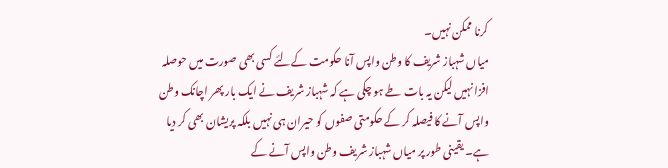کرنا ممکن نہیں۔
میاں شہباز شریف کا وطن واپس آنا حکومت کےلئے کسی بھی صورت میں حوصلہ افزا نہیں لیکن یہ بات طے ہو چکی ہے کہ شہباز شریف نے ایک بار پھر اچانک وطن واپس آنے کا فیصلہ کر کے حکومتی صفوں کو حیران ہی نہیں بلکہ پریشان بھی کر دیا ہے۔ یقینی طور پر میاں شہباز شریف وطن واپس آنے کے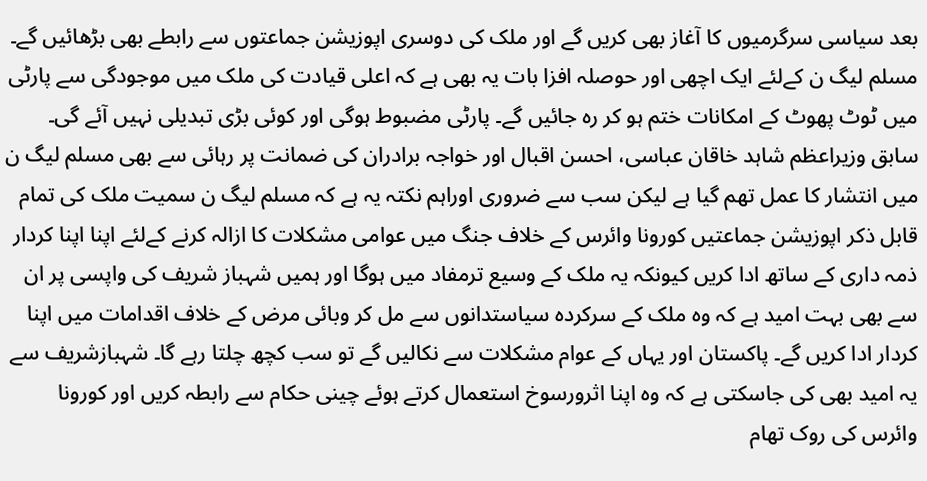بعد سیاسی سرگرمیوں کا آغاز بھی کریں گے اور ملک کی دوسری اپوزیشن جماعتوں سے رابطے بھی بڑھائیں گے۔ مسلم لیگ ن کےلئے ایک اچھی اور حوصلہ افزا بات یہ بھی ہے کہ اعلی قیادت کی ملک میں موجودگی سے پارٹی میں ٹوٹ پھوٹ کے امکانات ختم ہو کر رہ جائیں گے۔ پارٹی مضبوط ہوگی اور کوئی بڑی تبدیلی نہیں آئے گی۔ سابق وزیراعظم شاہد خاقان عباسی، احسن اقبال اور خواجہ برادران کی ضمانت پر رہائی سے بھی مسلم لیگ ن میں انتشار کا عمل تھم گیا ہے لیکن سب سے ضروری اوراہم نکتہ یہ ہے کہ مسلم لیگ ن سمیت ملک کی تمام قابل ذکر اپوزیشن جماعتیں کورونا وائرس کے خلاف جنگ میں عوامی مشکلات کا ازالہ کرنے کےلئے اپنا اپنا کردار ذمہ داری کے ساتھ ادا کریں کیونکہ یہ ملک کے وسیع ترمفاد میں ہوگا اور ہمیں شہباز شریف کی واپسی پر ان سے بھی بہت امید ہے کہ وہ ملک کے سرکردہ سیاستدانوں سے مل کر وبائی مرض کے خلاف اقدامات میں اپنا کردار ادا کریں گے۔ پاکستان اور یہاں کے عوام مشکلات سے نکالیں گے تو سب کچھ چلتا رہے گا۔ شہبازشریف سے یہ امید بھی کی جاسکتی ہے کہ وہ اپنا اثرورسوخ استعمال کرتے ہوئے چینی حکام سے رابطہ کریں اور کورونا وائرس کی روک تھام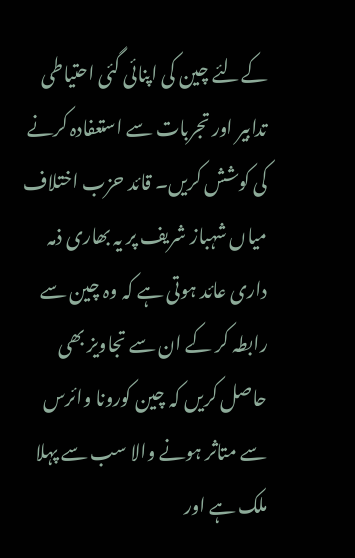کےلئے چین کی اپنائی گئی احتیاطی تدابیر اور تجربات سے استعفادہ کرنے کی کوشش کریں۔ قائد حزب اختلاف میاں شہباز شریف پر یہ بھاری ذمہ داری عائد ہوتی ہے کہ وہ چین سے رابطہ کر کے ان سے تجاویز بھی حاصل کریں کہ چین کورونا وائرس سے متاثر ہونے والا سب سے پہلا ملک ہے اور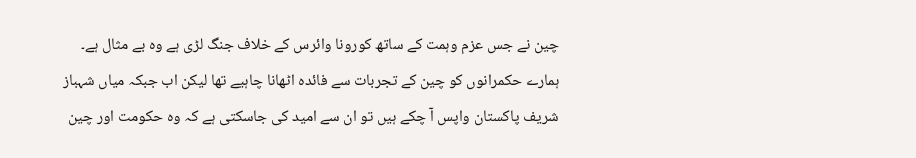چین نے جس عزم وہمت کے ساتھ کورونا وائرس کے خلاف جنگ لڑی ہے وہ بے مثال ہے۔ ہمارے حکمرانوں کو چین کے تجربات سے فائدہ اٹھانا چاہیے تھا لیکن اب جبکہ میاں شہباز شریف پاکستان واپس آ چکے ہیں تو ان سے امید کی جاسکتی ہے کہ وہ حکومت اور چین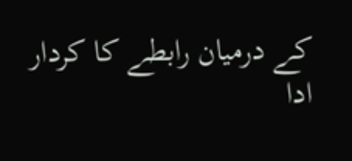کے درمیان رابطے کا کردار ادا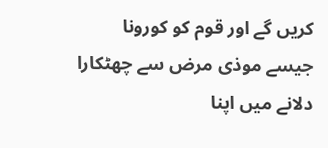کریں گے اور قوم کو کورونا جیسے موذی مرض سے چھٹکارا دلانے میں اپنا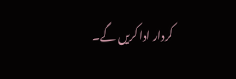کردار ادا کریں گے۔